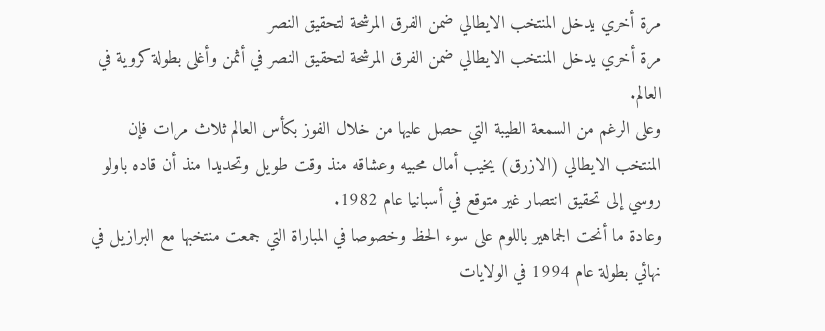مرة أخري يدخل المنتخب الايطالي ضمن الفرق المرشحة لتحقيق النصر
مرة أخري يدخل المنتخب الايطالي ضمن الفرق المرشحة لتحقيق النصر في أثمن وأغلى بطولة كروية في العالم.
وعلى الرغم من السمعة الطيبة التي حصل عليها من خلال الفوز بكأس العالم ثلاث مرات فإن المنتخب الايطالي (الازرق) يخيب أمال محبيه وعشاقه منذ وقت طويل وتحديدا منذ أن قاده باولو روسي إلى تحقيق انتصار غير متوقع في أسبانيا عام 1982.
وعادة ما أنحت الجماهير باللوم على سوء الحظ وخصوصا في المباراة التي جمعت منتخبها مع البرازيل في نهائي بطولة عام 1994 في الولايات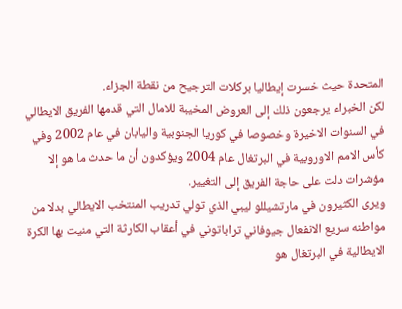المتحدة حيث خسرت إيطاليا بركلات الترجيح من نقطة الجزاء.
لكن الخبراء يرجعون ذلك إلى العروض المخيبة للامال التي قدمها الفريق الايطالي في السنوات الاخيرة وخصوصا في كوريا الجنوبية واليابان في عام 2002 وفي كأس الامم الاوروبية في البرتغال عام 2004 ويؤكدون أن ما حدث ما هو إلا مؤشرات دلت على حاجة الفريق إلى التغيير.
ويرى الكثيرون في مارتشيللو ليبي الذي تولي تدريب المنتخب الايطالي بدلا من مواطنه سريع الانفعال جيوفاني تراباتوني في أعقاب الكارثة التي منيت بها الكرة الايطالية في البرتغال هو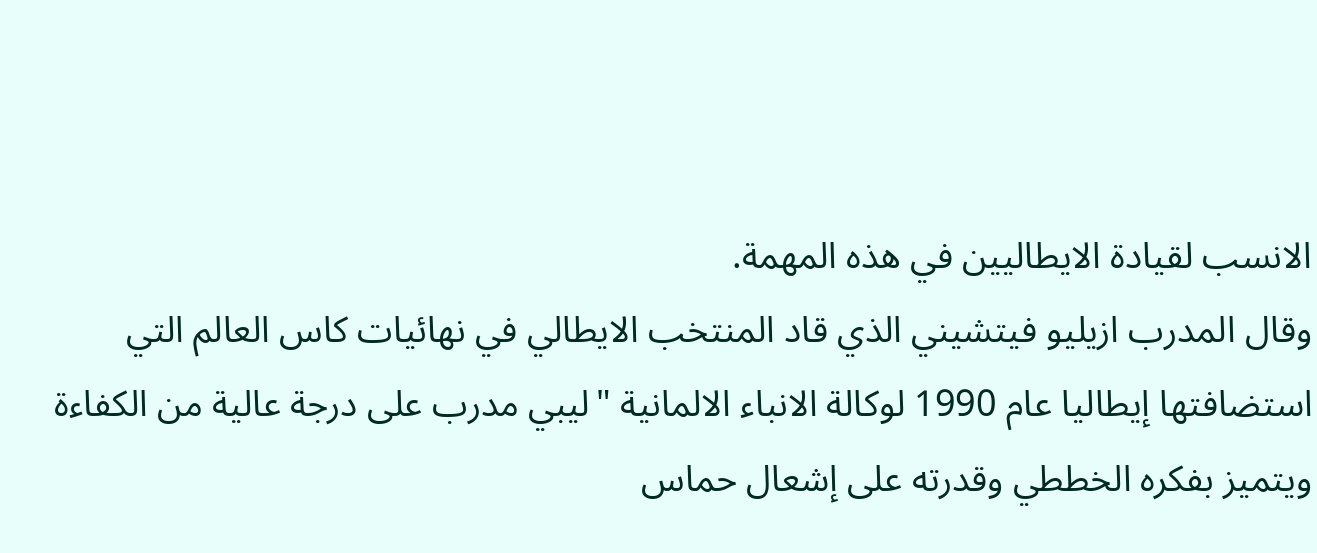الانسب لقيادة الايطاليين في هذه المهمة.
وقال المدرب ازيليو فيتشيني الذي قاد المنتخب الايطالي في نهائيات كاس العالم التي استضافتها إيطاليا عام 1990 لوكالة الانباء الالمانية "ليبي مدرب على درجة عالية من الكفاءة ويتميز بفكره الخططي وقدرته على إشعال حماس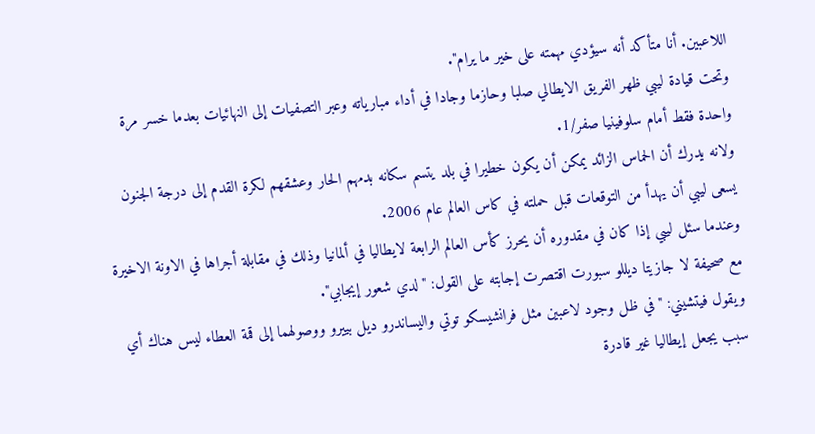اللاعبين. أنا متأكد أنه سيؤدي مهمته على خير ما يرام".
وتحت قيادة ليبي ظهر الفريق الايطالي صلبا وحازما وجادا في أداء مبارياته وعبر التصفيات إلى النهائيات بعدما خسر مرة واحدة فقط أمام سلوفينيا صفر/1.
ولانه يدرك أن الحماس الزائد يمكن أن يكون خطيرا في بلد يتسم سكانه بدمهم الحار وعشقهم لكرة القدم إلى درجة الجنون يسعى ليبي أن يهدأ من التوقعات قبل حملته في كاس العالم عام 2006.
وعندما سئل ليبي إذا كان في مقدوره أن يحرز كأس العالم الرابعة لايطاليا في ألمانيا وذلك في مقابلة أجراها في الاونة الاخيرة مع صحيفة لا جازيتا ديللو سبورت اقتصرت إجابته على القول: "لدي شعور إيجابي".
ويقول فيتشيني: "في ظل وجود لاعبين مثل فرانشيسكو توتي واليساندرو ديل بييرو ووصولهما إلى قمة العطاء ليس هناك أي سبب يجعل إيطاليا غير قادرة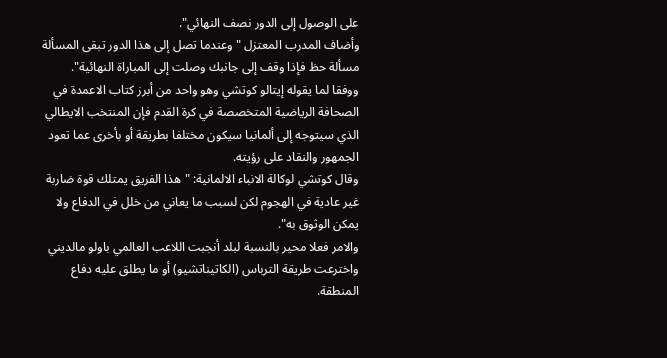على الوصول إلى الدور نصف النهائي".
وأضاف المدرب المعتزل "وعندما تصل إلى هذا الدور تبقى المسألة مسألة حظ فإذا وقف إلى جانبك وصلت إلى المباراة النهائية".
ووفقا لما يقوله إيتالو كوتشي وهو واحد من أبرز كتاب الاعمدة في الصحافة الرياضية المتخصصة في كرة القدم فإن المنتخب الايطالي الذي سيتوجه إلى ألمانيا سيكون مختلفا بطريقة أو بأخرى عما تعود الجمهور والنقاد على رؤيته.
وقال كوتشي لوكالة الانباء الالمانية: "هذا الفريق يمتلك قوة ضاربة غير عادية في الهجوم لكن لسبب ما يعاني من خلل في الدفاع ولا يمكن الوثوق به".
والامر فعلا محير بالنسبة لبلد أنجبت اللاعب العالمي باولو مالديني واخترعت طريقة الترباس (الكاتيناتشيو) أو ما يطلق عليه دفاع المنطقة.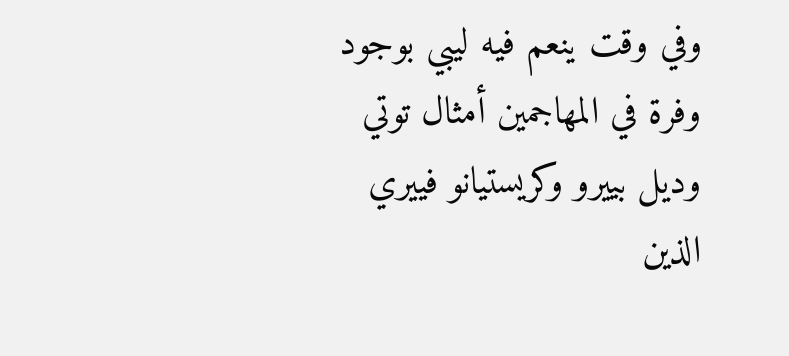وفي وقت ينعم فيه ليبي بوجود وفرة في المهاجمين أمثال توتي وديل بييرو وكريستيانو فييري الذين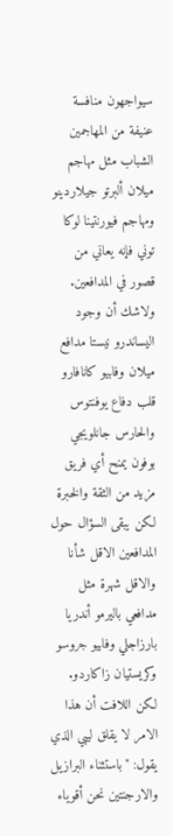سيواجهون منافسة عنيفة من المهاجمين الشباب مثل مهاجم ميلان ألبرتو جيلاردينو ومهاجم فيورنتينا لوكا توني فإنه يعاني من قصور في المدافعين.
ولاشك أن وجود اليساندرو نيستا مدافع ميلان وفابيو كانافارو قلب دفاع يوفنتوس والحارس جانلويجي بوفون يمنح أي فريق مزيد من الثقة والخبرة لكن يبقى السؤال حول المدافعين الاقل شأنا والاقل شهرة مثل مدافعي باليرمو أندريا بارزاجلي وفابيو جروسو وكريستيان زاكاردو.
لكن اللافت أن هذا الامر لا يقلق ليبي الذي يقول: "باستثناء البرازيل والارجنتين نحن أقوياء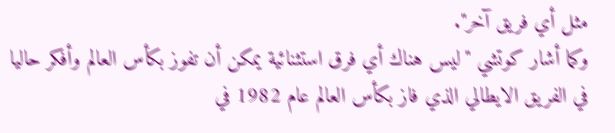مثل أي فريق آخر".
وكما أشار كوتشي "ليس هناك أي فرق استثنائية يمكن أن تفوز بكأس العالم وأفكر حاليا في الفريق الايطالي الذي فاز بكأس العالم عام 1982 في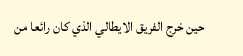حين خرج الفريق الايطالي الذي كان رائعا من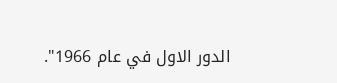الدور الاول في عام 1966".